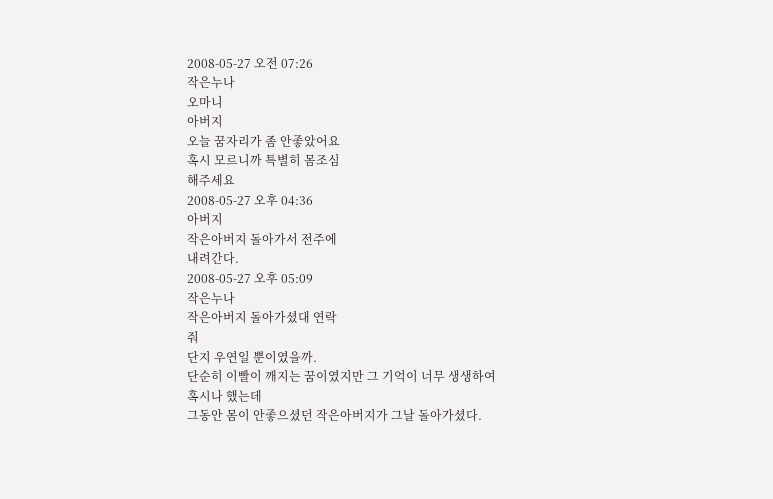2008-05-27 오전 07:26
작은누나
오마니
아버지
오늘 꿈자리가 좀 안좋았어요
혹시 모르니까 특별히 몸조심
해주세요
2008-05-27 오후 04:36
아버지
작은아버지 돌아가서 전주에
내려간다.
2008-05-27 오후 05:09
작은누나
작은아버지 돌아가셨대 연락
줘
단지 우연일 뿐이였을까.
단순히 이빨이 깨지는 꿈이였지만 그 기억이 너무 생생하여 혹시나 했는데
그동안 몸이 안좋으셨던 작은아버지가 그날 돌아가셨다.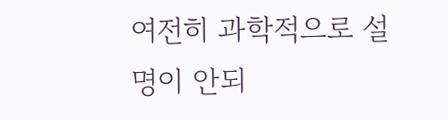여전히 과학적으로 설명이 안되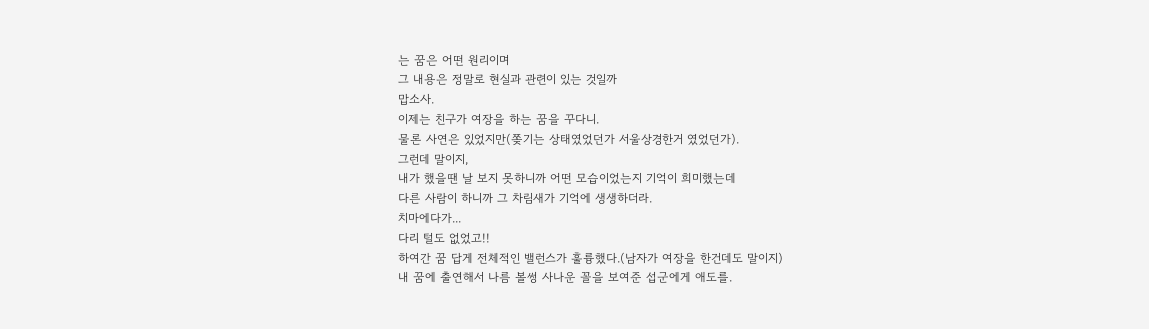는 꿈은 어떤 원리이며
그 내용은 정말로 현실과 관련이 있는 것일까
맙소사.
이제는 친구가 여장을 하는 꿈을 꾸다니.
물론 사연은 있었지만(쫒기는 상태였었던가 서울상경한거 였었던가).
그런데 말이지,
내가 했을땐 날 보지 못하니까 어떤 모습이었는지 기억이 희미했는데
다른 사람이 하니까 그 차림새가 기억에 생생하더라.
치마에다가...
다리 털도 없었고!!
하여간 꿈 답게 전체적인 밸런스가 훌륭했다.(남자가 여장을 한건데도 말이지)
내 꿈에 출연해서 나름 볼썽 사나운 꼴을 보여준 섭군에게 애도를.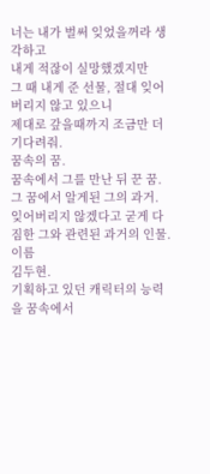너는 내가 벌써 잊었을꺼라 생각하고
내게 적잖이 실망했겠지만
그 때 내게 준 선물, 절대 잊어버리지 않고 있으니
제대로 갚을때까지 조금만 더 기다려줘.
꿈속의 꿈.
꿈속에서 그를 만난 뒤 꾼 꿈.
그 꿈에서 알게된 그의 과거.
잊어버리지 않겠다고 굳게 다짐한 그와 관련된 과거의 인물.
이름
김두현.
기획하고 있던 캐릭터의 능력을 꿈속에서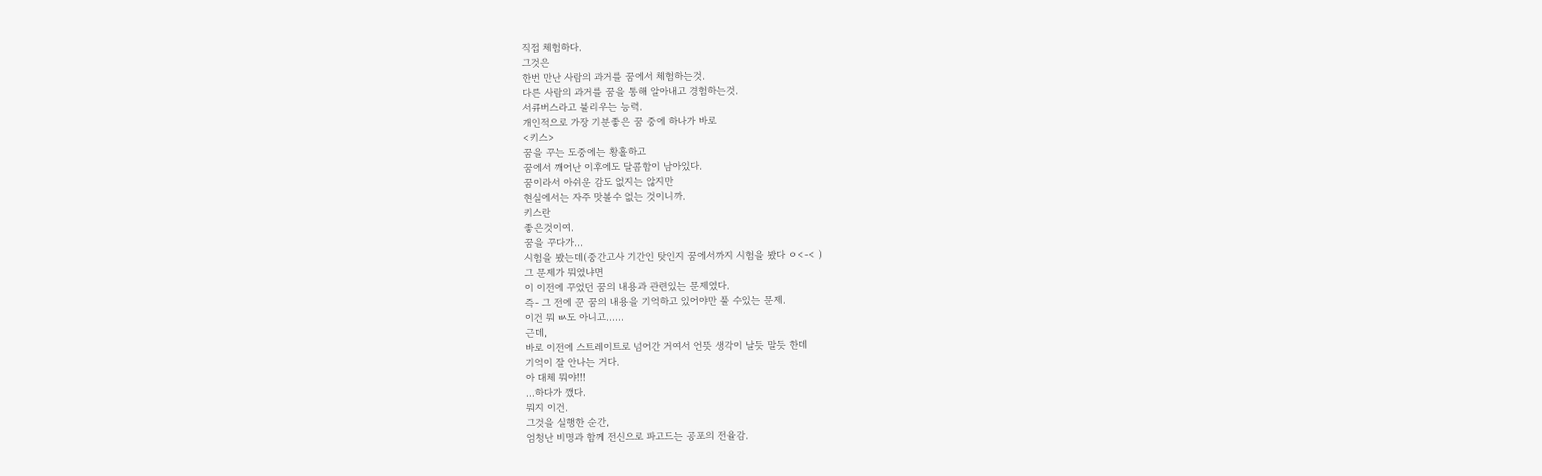직접 체험하다.
그것은
한번 만난 사람의 과거를 꿈에서 체험하는것.
다른 사람의 과거를 꿈을 통해 알아내고 경험하는것.
서큐버스라고 불리우는 능력.
개인적으로 가장 기분좋은 꿈 중에 하나가 바로
<키스>
꿈을 꾸는 도중에는 황홀하고
꿈에서 깨어난 이후에도 달콤함이 남아있다.
꿈이라서 아쉬운 감도 없지는 않지만
현실에서는 자주 맛볼수 없는 것이니까.
키스란
좋은것이여.
꿈을 꾸다가...
시험을 봤는데(중간고사 기간인 탓인지 꿈에서까지 시험을 봤다 ㅇ<-< )
그 문제가 뭐였냐면
이 이전에 꾸었던 꿈의 내용과 관련있는 문제였다.
즉- 그 전에 꾼 꿈의 내용을 기억하고 있어야만 풀 수있는 문제.
이건 뭐 ㅄ도 아니고......
근데,
바로 이전에 스트레이트로 넘어간 거여서 언뜻 생각이 날듯 말듯 한데
기억이 잘 안나는 거다.
아 대체 뭐야!!!
...하다가 깼다.
뭐지 이건.
그것을 실행한 순간,
엄청난 비명과 함께 전신으로 파고드는 공포의 전율감.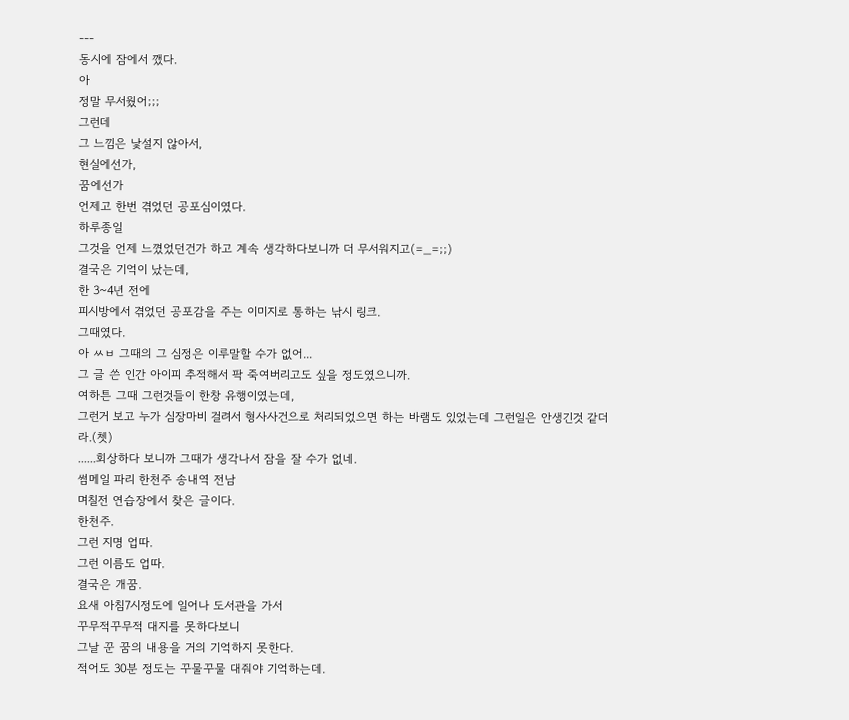---
동시에 잠에서 깼다.
아
정말 무서웠어;;;
그런데
그 느낌은 낯설지 않아서,
현실에선가,
꿈에선가
언제고 한번 겪었던 공포심이였다.
하루종일
그것을 언제 느꼈었던건가 하고 계속 생각하다보니까 더 무서워지고(=_=;;)
결국은 기억이 났는데,
한 3~4년 전에
피시방에서 겪었던 공포감을 주는 이미지로 통하는 낚시 링크.
그때였다.
아 ㅆㅂ 그때의 그 심정은 이루말할 수가 없어...
그 글 쓴 인간 아이피 추적해서 팍 죽여버리고도 싶을 정도였으니까.
여하튼 그때 그런것들이 한창 유행이였는데,
그런거 보고 누가 심장마비 걸려서 형사사건으로 처리되었으면 하는 바램도 있었는데 그런일은 안생긴것 같더라.(쳇)
......회상하다 보니까 그때가 생각나서 잠을 잘 수가 없네.
썸메일 파리 한천주 송내역 전남
며칠전 연습장에서 찾은 글이다.
한천주.
그런 지명 업따.
그런 이름도 업따.
결국은 개꿈.
요새 아침7시정도에 일어나 도서관을 가서
꾸무적꾸무적 대지를 못하다보니
그날 꾼 꿈의 내용을 거의 기억하지 못한다.
적어도 30분 정도는 꾸물꾸물 대줘야 기억하는데.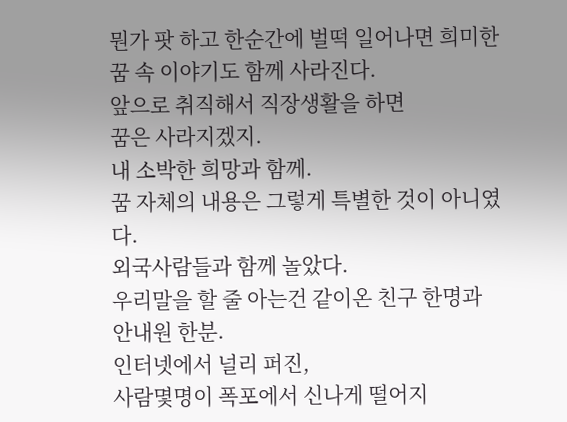뭔가 팟 하고 한순간에 벌떡 일어나면 희미한 꿈 속 이야기도 함께 사라진다.
앞으로 취직해서 직장생활을 하면
꿈은 사라지겠지.
내 소박한 희망과 함께.
꿈 자체의 내용은 그렇게 특별한 것이 아니였다.
외국사람들과 함께 놀았다.
우리말을 할 줄 아는건 같이온 친구 한명과 안내원 한분.
인터넷에서 널리 퍼진,
사람몇명이 폭포에서 신나게 떨어지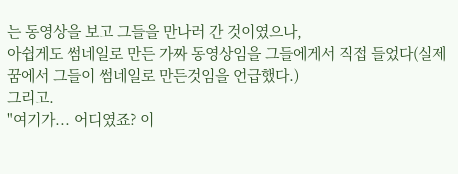는 동영상을 보고 그들을 만나러 간 것이였으나,
아쉽게도 썸네일로 만든 가짜 동영상임을 그들에게서 직접 들었다(실제 꿈에서 그들이 썸네일로 만든것임을 언급했다.)
그리고.
"여기가... 어디였죠? 이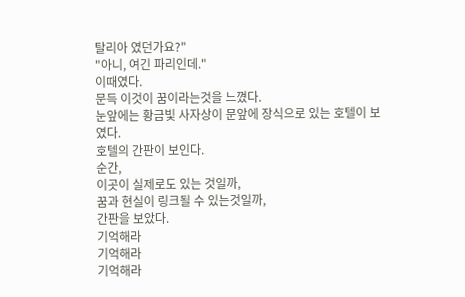탈리아 였던가요?"
"아니, 여긴 파리인데."
이때였다.
문득 이것이 꿈이라는것을 느꼈다.
눈앞에는 황금빛 사자상이 문앞에 장식으로 있는 호텔이 보였다.
호텔의 간판이 보인다.
순간,
이곳이 실제로도 있는 것일까,
꿈과 현실이 링크될 수 있는것일까,
간판을 보았다.
기억해라
기억해라
기억해라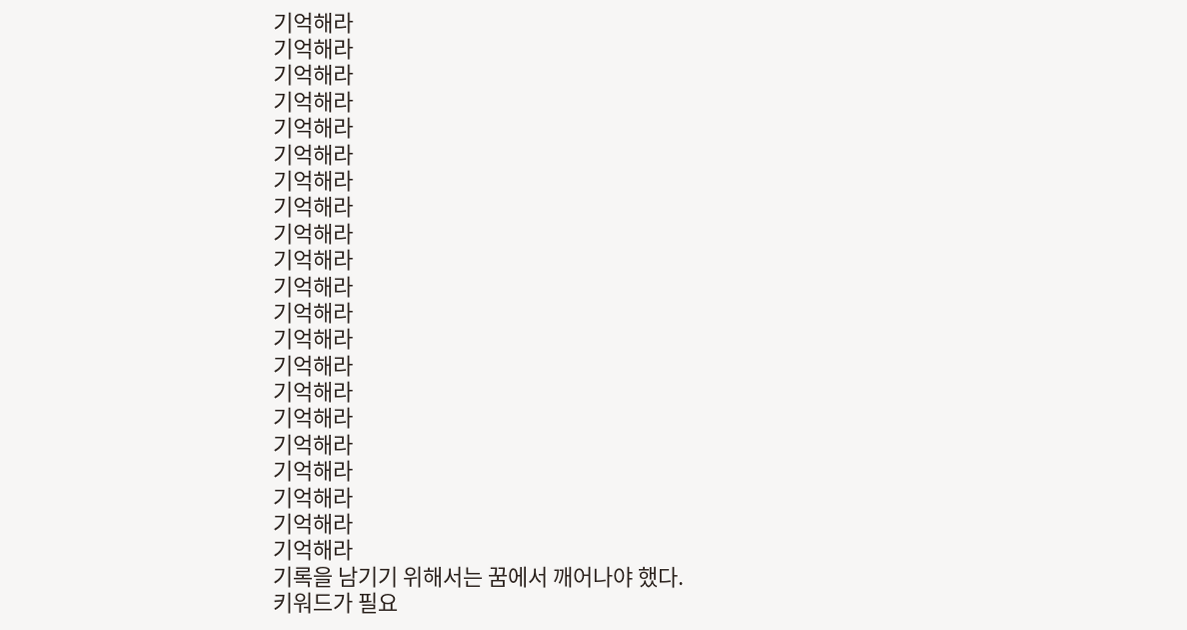기억해라
기억해라
기억해라
기억해라
기억해라
기억해라
기억해라
기억해라
기억해라
기억해라
기억해라
기억해라
기억해라
기억해라
기억해라
기억해라
기억해라
기억해라
기억해라
기억해라
기억해라
기록을 남기기 위해서는 꿈에서 깨어나야 했다.
키워드가 필요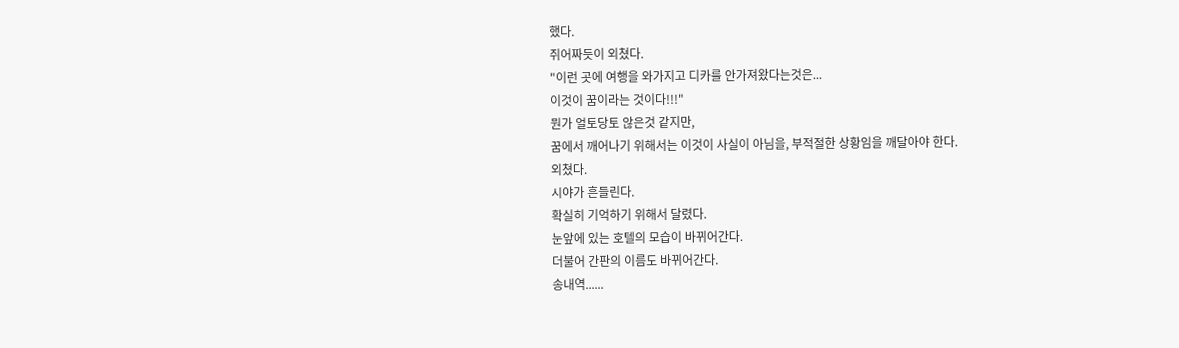했다.
쥐어짜듯이 외쳤다.
"이런 곳에 여행을 와가지고 디카를 안가져왔다는것은...
이것이 꿈이라는 것이다!!!"
뭔가 얼토당토 않은것 같지만,
꿈에서 깨어나기 위해서는 이것이 사실이 아님을, 부적절한 상황임을 깨달아야 한다.
외쳤다.
시야가 흔들린다.
확실히 기억하기 위해서 달렸다.
눈앞에 있는 호텔의 모습이 바뀌어간다.
더불어 간판의 이름도 바뀌어간다.
송내역......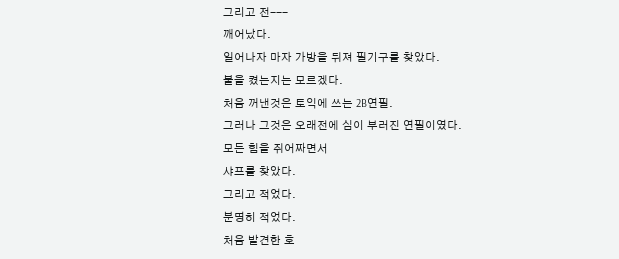그리고 전---
깨어났다.
일어나자 마자 가방을 뒤져 필기구를 찾았다.
불을 켰는지는 모르겠다.
처음 꺼낸것은 토익에 쓰는 2B연필.
그러나 그것은 오래전에 심이 부러진 연필이였다.
모든 힘을 쥐어짜면서
샤프를 찾았다.
그리고 적었다.
분명히 적었다.
처음 발견한 호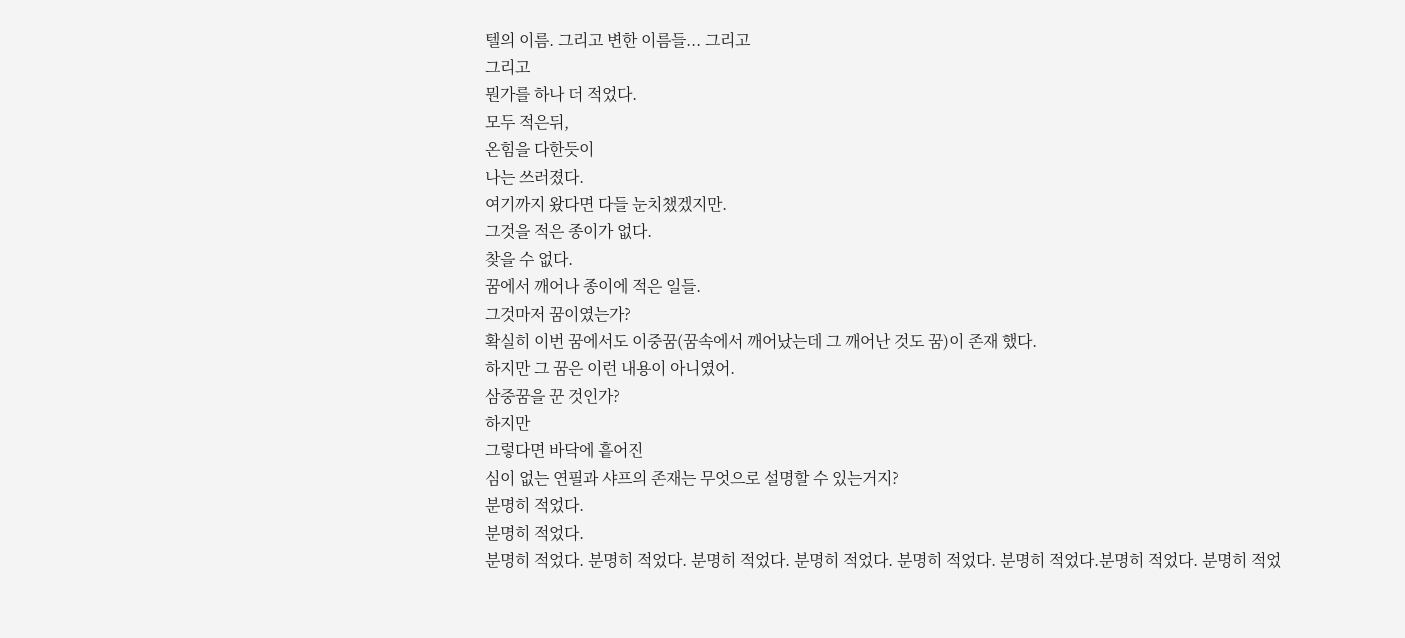텔의 이름. 그리고 변한 이름들... 그리고
그리고
뭔가를 하나 더 적었다.
모두 적은뒤,
온힘을 다한듯이
나는 쓰러졌다.
여기까지 왔다면 다들 눈치챘겠지만.
그것을 적은 종이가 없다.
찾을 수 없다.
꿈에서 깨어나 종이에 적은 일들.
그것마저 꿈이였는가?
확실히 이번 꿈에서도 이중꿈(꿈속에서 깨어났는데 그 깨어난 것도 꿈)이 존재 했다.
하지만 그 꿈은 이런 내용이 아니였어.
삼중꿈을 꾼 것인가?
하지만
그렇다면 바닥에 흩어진
심이 없는 연필과 샤프의 존재는 무엇으로 설명할 수 있는거지?
분명히 적었다.
분명히 적었다.
분명히 적었다. 분명히 적었다. 분명히 적었다. 분명히 적었다. 분명히 적었다. 분명히 적었다.분명히 적었다. 분명히 적었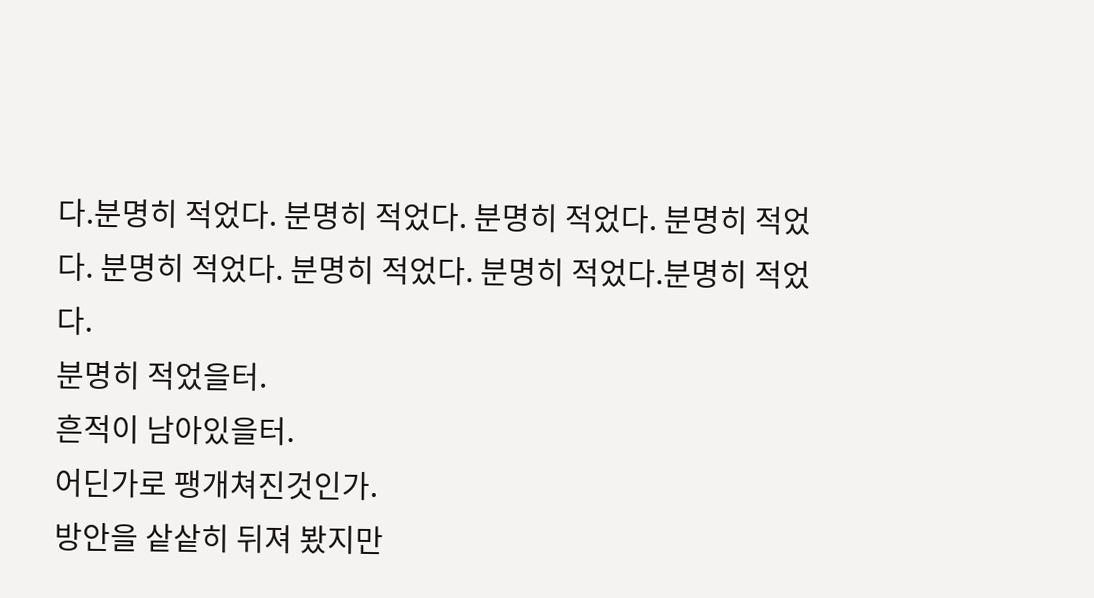다.분명히 적었다. 분명히 적었다. 분명히 적었다. 분명히 적었다. 분명히 적었다. 분명히 적었다. 분명히 적었다.분명히 적었다.
분명히 적었을터.
흔적이 남아있을터.
어딘가로 팽개쳐진것인가.
방안을 샅샅히 뒤져 봤지만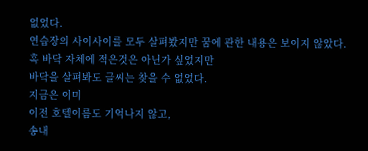없었다.
연습장의 사이사이를 모두 살펴봤지만 꿈에 관한 내용은 보이지 않았다.
혹 바닥 자체에 적은것은 아닌가 싶었지만
바닥을 살펴봐도 글씨는 찾을 수 없었다.
지금은 이미
이전 호텔이름도 기억나지 않고,
송내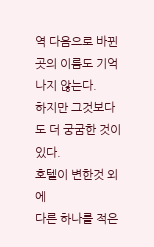역 다음으로 바뀐 곳의 이름도 기억나지 않는다.
하지만 그것보다도 더 궁굼한 것이 있다.
호텔이 변한것 외에
다른 하나를 적은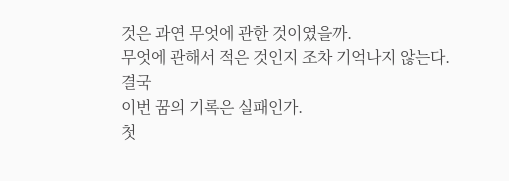것은 과연 무엇에 관한 것이였을까.
무엇에 관해서 적은 것인지 조차 기억나지 않는다.
결국
이번 꿈의 기록은 실패인가.
첫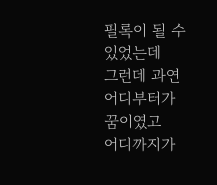필록이 될 수 있었는데
그런데 과연
어디부터가 꿈이였고
어디까지가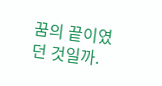꿈의 끝이였던 것일까.